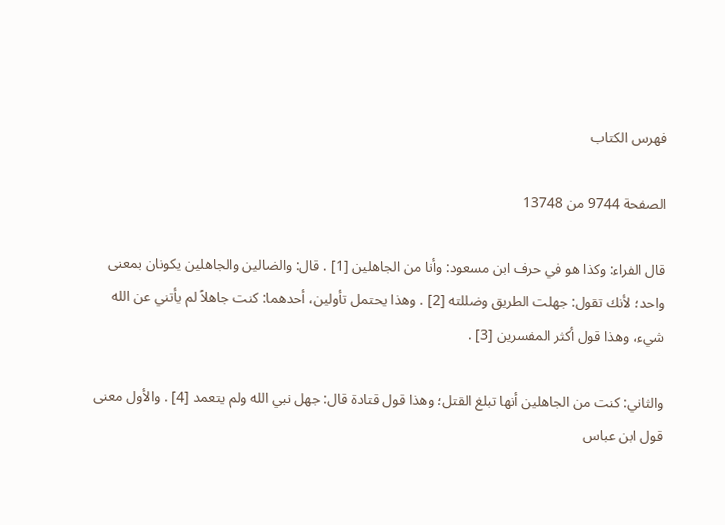فهرس الكتاب

الصفحة 9744 من 13748

قال الفراء: وكذا هو في حرف ابن مسعود: وأنا من الجاهلين [1] . قال: والضالين والجاهلين يكونان بمعنى واحد؛ لأنك تقول: جهلت الطريق وضللته [2] . وهذا يحتمل تأولين، أحدهما: كنت جاهلاً لم يأتني عن الله شيء، وهذا قول أكثر المفسرين [3] .

والثاني: كنت من الجاهلين أنها تبلغ القتل؛ وهذا قول قتادة قال: جهل نبي الله ولم يتعمد [4] . والأول معنى قول ابن عباس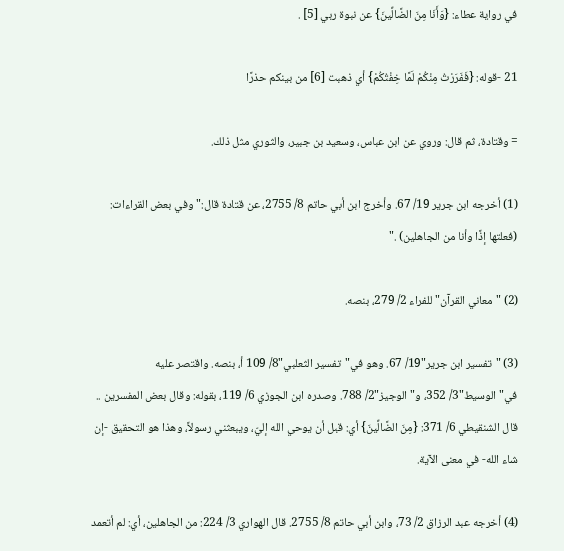في رواية عطاء: {وَأَنَا مِنَ الضَّالِّينَ} عن نبوة ربي [5] .

21 -قوله: {فَفَرَرْتُ مِنْكُمْ لَمَّا خِفْتُكُمْ} أي ذهبت [6] من بينكم حذرًا

= وقتادة، ثم قال: وروي عن ابن عباس، وسعيد بن جبير، والثوري مثل ذلك.

(1) أخرجه ابن جرير 19/ 67. وأخرج ابن أبي حاتم 8/ 2755، عن قتادة قال:"وفي بعض القراءات: (فعلتها إذًا وأنا من الجاهلين) ."

(2) "معاني القرآن"للفراء 2/ 279، بنصه.

(3) "تفسير ابن جرير"19/ 67. وهو في"تفسير الثعلبي"8/ 109 أ، بنصه. واقتصر عليه في"الوسيط"3/ 352، و"الوجيز"2/ 788. وصدره ابن الجوزي 6/ 119، بقوله: وقال بعض المفسرين .. قال الشنقيطي 6/ 371: {مِنَ الضَّالِّينَ} أي: قبل أن يوحي الله إليّ، ويبعثني رسولاً، وهذا هو التحقيق -إن شاء الله- في معنى الآية.

(4) أخرجه عبد الرزاق 2/ 73، وابن أبي حاتم 8/ 2755. قال الهواري 3/ 224: من الجاهلين، أي: لم أتعمد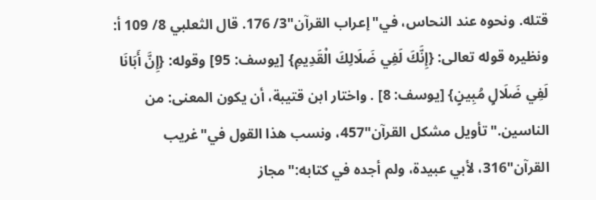قتله. ونحوه عند النحاس، في"إعراب القرآن"3/ 176. قال الثعلبي 8/ 109 أ: ونظيره قوله تعالى: {إِنَّكَ لَفِي ضَلَالِكَ الْقَدِيمِ} [يوسف: 95] وقوله: {إِنَّ أَبَانَا لَفِي ضَلَالٍ مُبِينٍ} [يوسف: 8] . واختار ابن قتيبة، أن يكون المعنى: من الناسين."تأويل مشكل القرآن"457، ونسب هذا القول في"غريب القرآن"316، لأبي عبيدة، ولم أجده في كتابه:"مجاز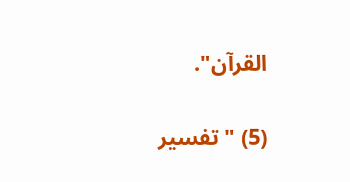القرآن".

(5) "تفسير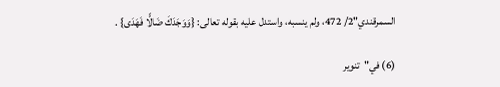السمرقندي"2/ 472، ولم ينسبه، واستدل عليه بقوله تعالى: {وَوَجَدَكَ ضَالًّا فَهَدَى} .

(6) في"تنوير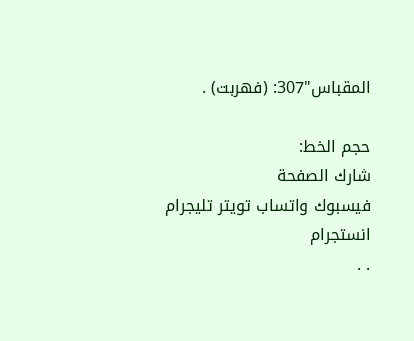المقباس"307: (فهربت) .

حجم الخط:
شارك الصفحة
فيسبوك واتساب تويتر تليجرام انستجرام
. .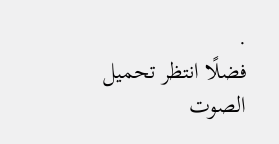.
فضلًا انتظر تحميل الصوت